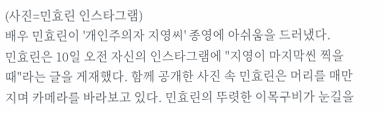(사진=민효린 인스타그램)
배우 민효린이 '개인주의자 지영씨' 종영에 아쉬움을 드러냈다.
민효린은 10일 오전 자신의 인스타그램에 "지영이 마지막씬 찍을 때"라는 글을 게재했다. 함께 공개한 사진 속 민효린은 머리를 매만지며 카메라를 바라보고 있다. 민효린의 뚜렷한 이목구비가 눈길을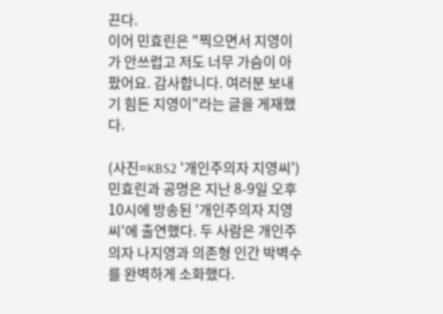끈다.
이어 민효린은 "찍으면서 지영이가 안쓰럽고 저도 너무 가슴이 아팠어요. 감사합니다. 여러분 보내기 힘든 지영이"라는 글을 게재했다.

(사진=KBS2 '개인주의자 지영씨')
민효린과 공명은 지난 8-9일 오후 10시에 방송된 '개인주의자 지영씨'에 출연했다. 두 사람은 개인주의자 나지영과 의존형 인간 박벽수를 완벽하게 소화했다.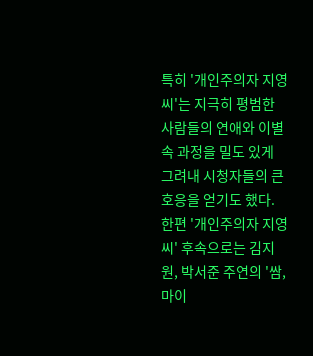특히 '개인주의자 지영씨'는 지극히 평범한 사람들의 연애와 이별 속 과정을 밀도 있게 그려내 시청자들의 큰 호응을 얻기도 했다.
한편 '개인주의자 지영씨' 후속으로는 김지원, 박서준 주연의 '쌈, 마이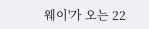웨이'가 오는 22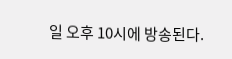일 오후 10시에 방송된다.